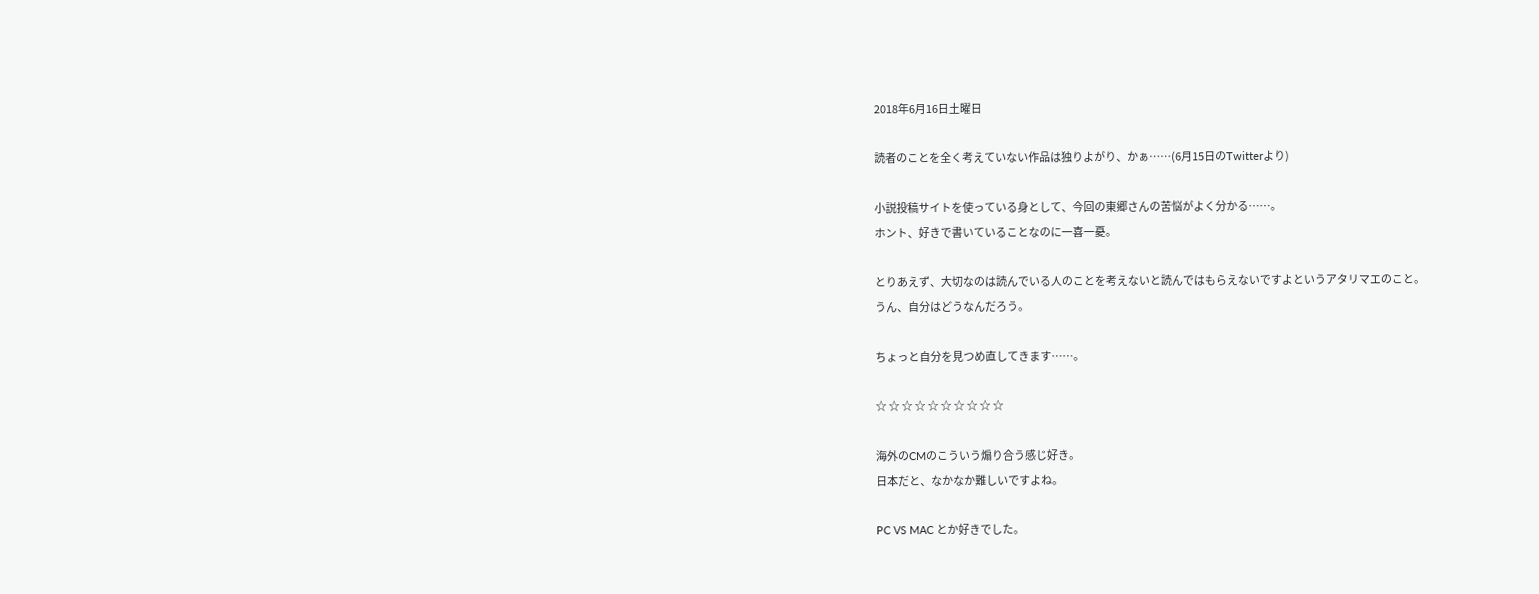2018年6月16日土曜日

読者のことを全く考えていない作品は独りよがり、かぁ……(6月15日のTwitterより)

小説投稿サイトを使っている身として、今回の東郷さんの苦悩がよく分かる……。
ホント、好きで書いていることなのに一喜一憂。

とりあえず、大切なのは読んでいる人のことを考えないと読んではもらえないですよというアタリマエのこと。
うん、自分はどうなんだろう。

ちょっと自分を見つめ直してきます……。

☆ ☆ ☆ ☆ ☆ ☆ ☆ ☆ ☆ ☆

海外のCMのこういう煽り合う感じ好き。
日本だと、なかなか難しいですよね。

PC VS MAC とか好きでした。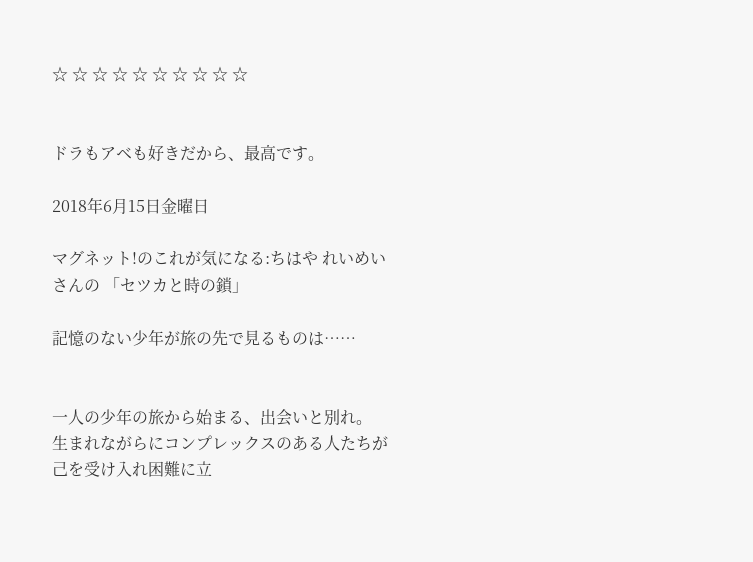☆ ☆ ☆ ☆ ☆ ☆ ☆ ☆ ☆ ☆


ドラもアベも好きだから、最高です。

2018年6月15日金曜日

マグネット!のこれが気になる:ちはや れいめいさんの 「セツカと時の鎖」

記憶のない少年が旅の先で見るものは……


一人の少年の旅から始まる、出会いと別れ。
生まれながらにコンプレックスのある人たちが己を受け入れ困難に立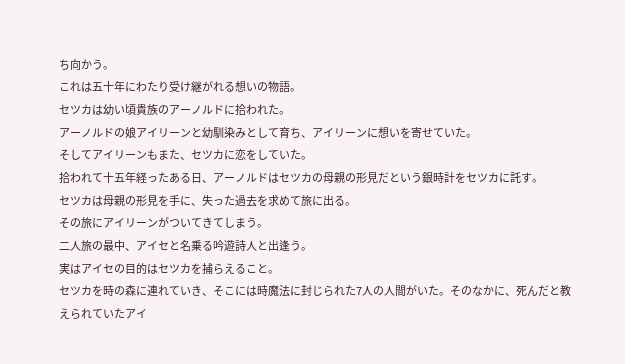ち向かう。
これは五十年にわたり受け継がれる想いの物語。
セツカは幼い頃貴族のアーノルドに拾われた。
アーノルドの娘アイリーンと幼馴染みとして育ち、アイリーンに想いを寄せていた。
そしてアイリーンもまた、セツカに恋をしていた。
拾われて十五年経ったある日、アーノルドはセツカの母親の形見だという銀時計をセツカに託す。
セツカは母親の形見を手に、失った過去を求めて旅に出る。
その旅にアイリーンがついてきてしまう。
二人旅の最中、アイセと名乗る吟遊詩人と出逢う。
実はアイセの目的はセツカを捕らえること。
セツカを時の森に連れていき、そこには時魔法に封じられた7人の人間がいた。そのなかに、死んだと教えられていたアイ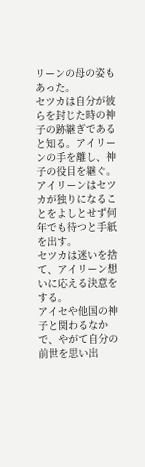リーンの母の姿もあった。
セツカは自分が彼らを封じた時の神子の跡継ぎであると知る。アイリーンの手を離し、神子の役目を継ぐ。
アイリーンはセツカが独りになることをよしとせず何年でも待つと手紙を出す。
セツカは迷いを捨て、アイリーン想いに応える決意をする。
アイセや他国の神子と関わるなかで、やがて自分の前世を思い出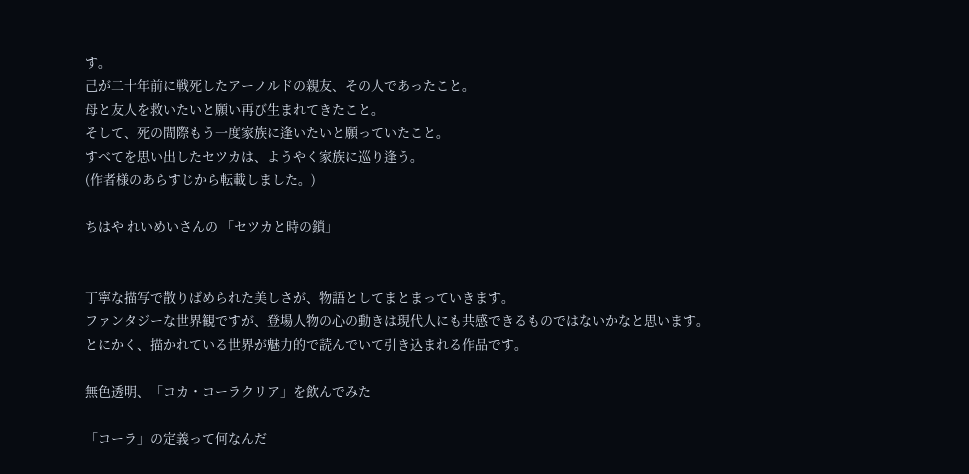す。
己が二十年前に戦死したアーノルドの親友、その人であったこと。
母と友人を救いたいと願い再び生まれてきたこと。
そして、死の間際もう一度家族に逢いたいと願っていたこと。
すべてを思い出したセツカは、ようやく家族に巡り逢う。
(作者様のあらすじから転載しました。)

ちはや れいめいさんの 「セツカと時の鎖」


丁寧な描写で散りばめられた美しさが、物語としてまとまっていきます。
ファンタジーな世界観ですが、登場人物の心の動きは現代人にも共感できるものではないかなと思います。
とにかく、描かれている世界が魅力的で読んでいて引き込まれる作品です。

無色透明、「コカ・コーラクリア」を飲んでみた

「コーラ」の定義って何なんだ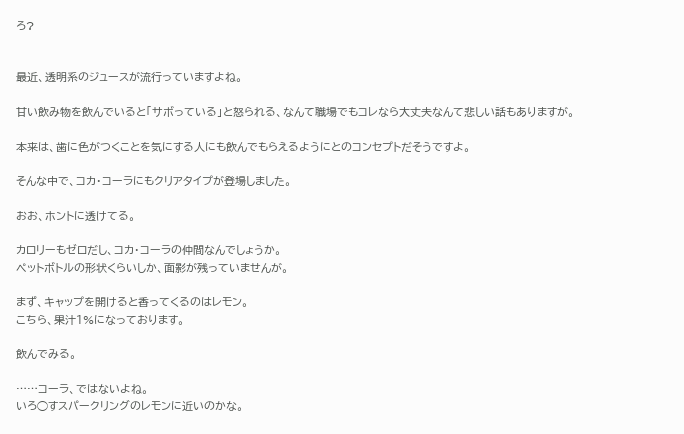ろ?


最近、透明系のジュースが流行っていますよね。

甘い飲み物を飲んでいると「サボっている」と怒られる、なんて職場でもコレなら大丈夫なんて悲しい話もありますが。

本来は、歯に色がつくことを気にする人にも飲んでもらえるようにとのコンセプトだそうですよ。

そんな中で、コカ・コーラにもクリアタイプが登場しました。

おお、ホントに透けてる。

カロリーもゼロだし、コカ・コーラの仲間なんでしょうか。
ペットボトルの形状くらいしか、面影が残っていませんが。

まず、キャップを開けると香ってくるのはレモン。
こちら、果汁1%になっております。

飲んでみる。

……コーラ、ではないよね。
いろ◯すスパークリングのレモンに近いのかな。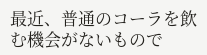最近、普通のコーラを飲む機会がないもので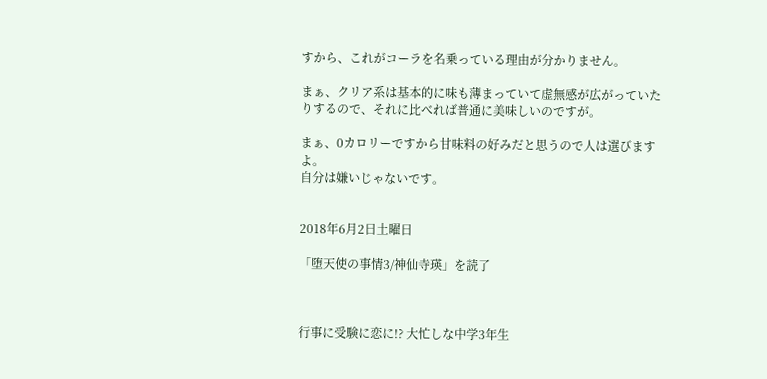すから、これがコーラを名乗っている理由が分かりません。

まぁ、クリア系は基本的に味も薄まっていて虚無感が広がっていたりするので、それに比べれば普通に美味しいのですが。

まぁ、0カロリーですから甘味料の好みだと思うので人は選びますよ。
自分は嫌いじゃないです。


2018年6月2日土曜日

「堕天使の事情3/神仙寺瑛」を読了



行事に受験に恋に!? 大忙しな中学3年生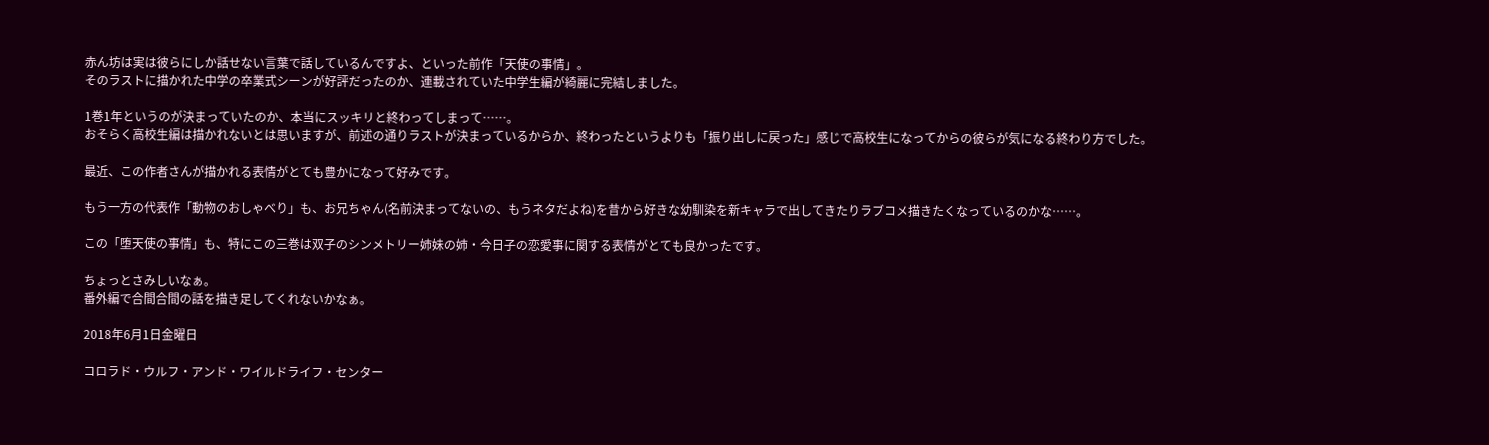赤ん坊は実は彼らにしか話せない言葉で話しているんですよ、といった前作「天使の事情」。
そのラストに描かれた中学の卒業式シーンが好評だったのか、連載されていた中学生編が綺麗に完結しました。

1巻1年というのが決まっていたのか、本当にスッキリと終わってしまって……。
おそらく高校生編は描かれないとは思いますが、前述の通りラストが決まっているからか、終わったというよりも「振り出しに戻った」感じで高校生になってからの彼らが気になる終わり方でした。

最近、この作者さんが描かれる表情がとても豊かになって好みです。

もう一方の代表作「動物のおしゃべり」も、お兄ちゃん(名前決まってないの、もうネタだよね)を昔から好きな幼馴染を新キャラで出してきたりラブコメ描きたくなっているのかな……。

この「堕天使の事情」も、特にこの三巻は双子のシンメトリー姉妹の姉・今日子の恋愛事に関する表情がとても良かったです。

ちょっとさみしいなぁ。
番外編で合間合間の話を描き足してくれないかなぁ。

2018年6月1日金曜日

コロラド・ウルフ・アンド・ワイルドライフ・センター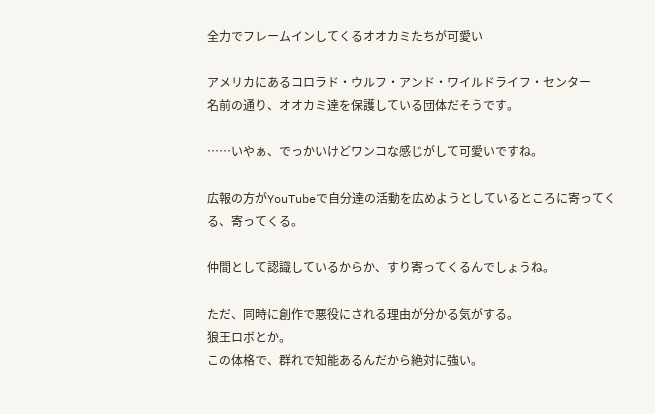全力でフレームインしてくるオオカミたちが可愛い

アメリカにあるコロラド・ウルフ・アンド・ワイルドライフ・センター
名前の通り、オオカミ達を保護している団体だそうです。

……いやぁ、でっかいけどワンコな感じがして可愛いですね。

広報の方がYouTubeで自分達の活動を広めようとしているところに寄ってくる、寄ってくる。

仲間として認識しているからか、すり寄ってくるんでしょうね。

ただ、同時に創作で悪役にされる理由が分かる気がする。
狼王ロボとか。
この体格で、群れで知能あるんだから絶対に強い。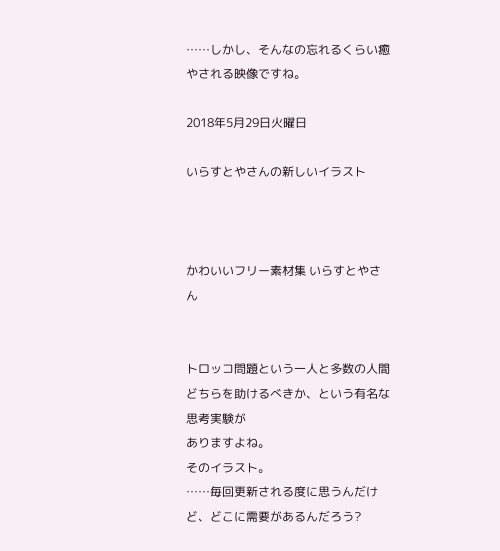……しかし、そんなの忘れるくらい癒やされる映像ですね。

2018年5月29日火曜日

いらすとやさんの新しいイラスト



かわいいフリー素材集 いらすとやさん


トロッコ問題という一人と多数の人間どちらを助けるべきか、という有名な思考実験が
ありますよね。
そのイラスト。
……毎回更新される度に思うんだけど、どこに需要があるんだろう?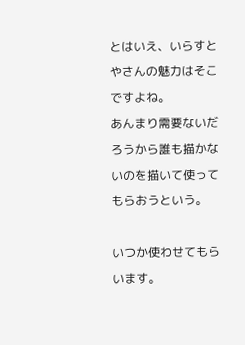とはいえ、いらすとやさんの魅力はそこですよね。
あんまり需要ないだろうから誰も描かないのを描いて使ってもらおうという。

いつか使わせてもらいます。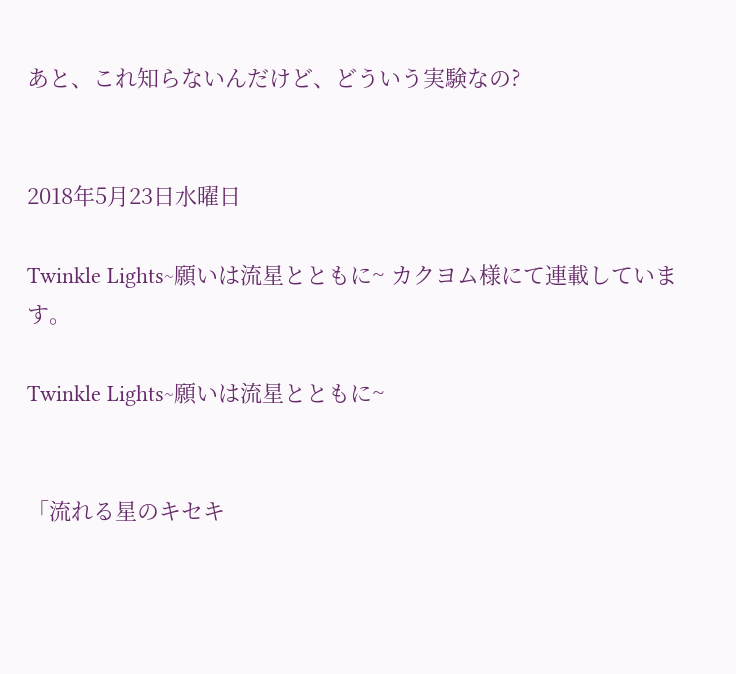あと、これ知らないんだけど、どういう実験なの?


2018年5月23日水曜日

Twinkle Lights~願いは流星とともに~ カクヨム様にて連載しています。

Twinkle Lights~願いは流星とともに~


「流れる星のキセキ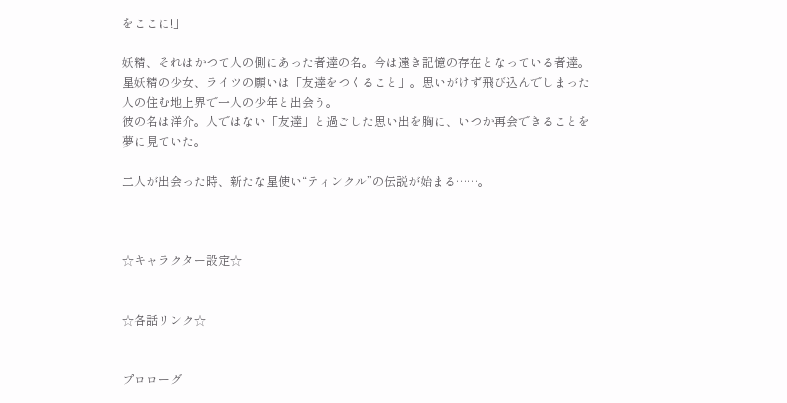をここに!」

妖精、それはかつて人の側にあった者達の名。今は遠き記憶の存在となっている者達。
星妖精の少女、ライツの願いは「友達をつくること」。思いがけず飛び込んでしまった人の住む地上界で一人の少年と出会う。
彼の名は洋介。人ではない「友達」と過ごした思い出を胸に、いつか再会できることを夢に見ていた。

二人が出会った時、新たな星使い“ティンクル”の伝説が始まる……。



☆キャラクター設定☆


☆各話リンク☆


プロローグ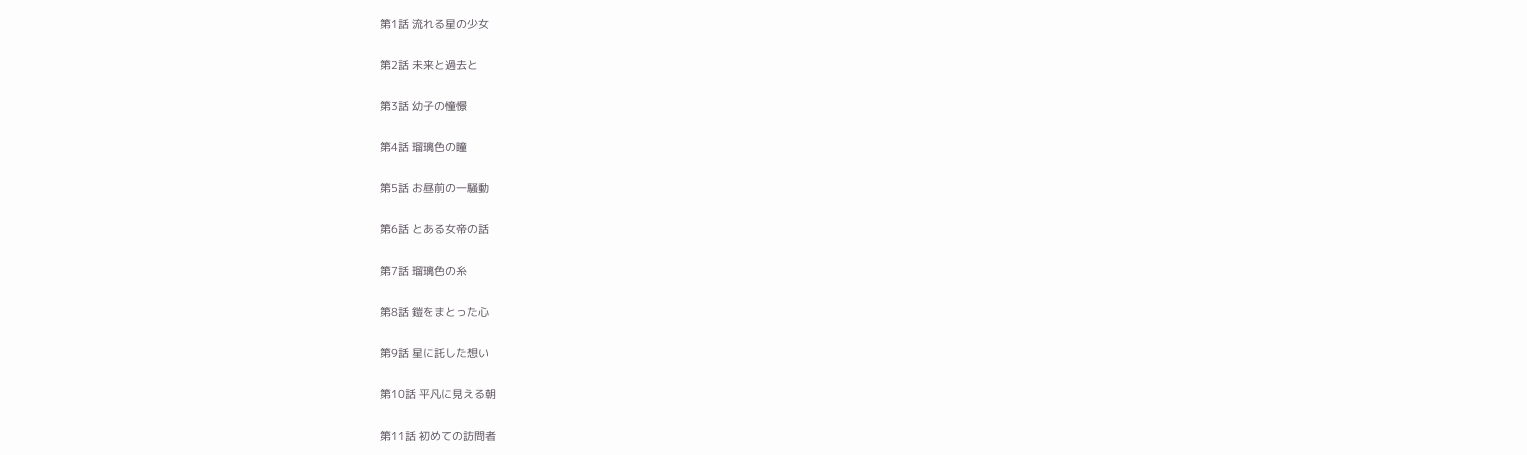第1話 流れる星の少女

第2話 未来と過去と

第3話 幼子の憧憬

第4話 瑠璃色の瞳

第5話 お昼前の一騒動

第6話 とある女帝の話

第7話 瑠璃色の糸

第8話 鎧をまとった心

第9話 星に託した想い

第10話 平凡に見える朝

第11話 初めての訪問者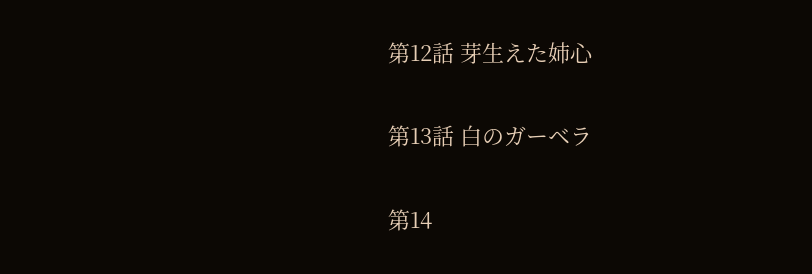第12話 芽生えた姉心

第13話 白のガーベラ

第14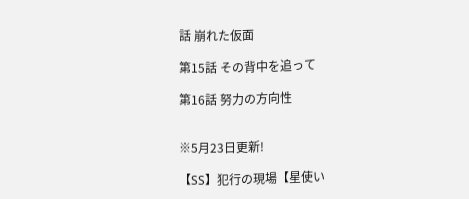話 崩れた仮面

第15話 その背中を追って

第16話 努力の方向性


※5月23日更新!

【SS】犯行の現場【星使い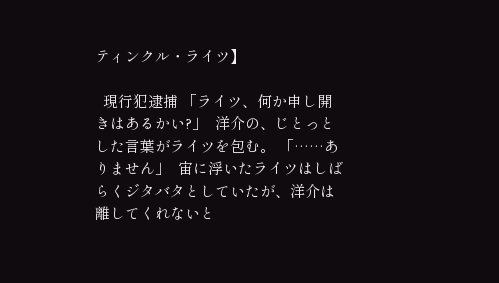ティンクル・ライツ】

  現行犯逮捕 「ライツ、何か申し開きはあるかい?」  洋介の、じとっとした言葉がライツを包む。 「……ありません」  宙に浮いたライツはしばらくジタバタとしていたが、洋介は離してくれないと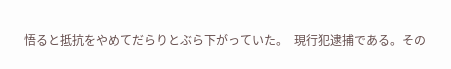悟ると抵抗をやめてだらりとぶら下がっていた。  現行犯逮捕である。その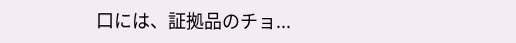口には、証拠品のチョ...